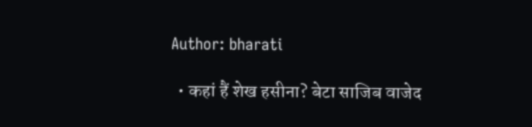Author: bharati

  • कहां हैं शेख हसीना? बेटा साजिब वाजेद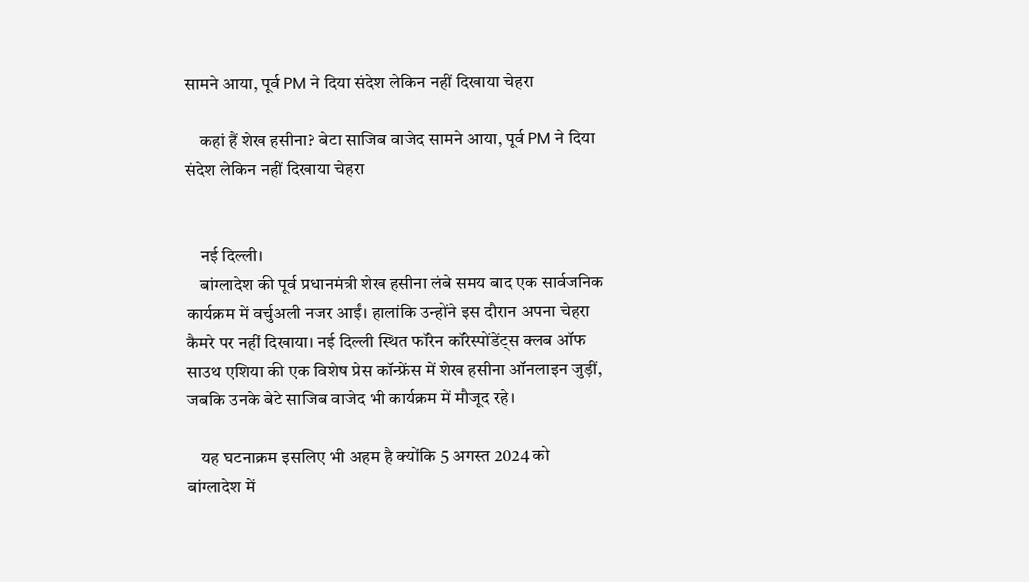सामने आया, पूर्व PM ने दिया संदेश लेकिन नहीं दिखाया चेहरा

    कहां हैं शेख हसीना? बेटा साजिब वाजेद सामने आया, पूर्व PM ने दिया संदेश लेकिन नहीं दिखाया चेहरा


    नई दिल्ली।
    बांग्लादेश की पूर्व प्रधानमंत्री शेख हसीना लंबे समय बाद एक सार्वजनिक कार्यक्रम में वर्चुअली नजर आईं। हालांकि उन्होंने इस दौरान अपना चेहरा कैमरे पर नहीं दिखाया। नई दिल्ली स्थित फॉरेन कॉरेस्पोंडेंट्स क्लब ऑफ साउथ एशिया की एक विशेष प्रेस कॉन्फ्रेंस में शेख हसीना ऑनलाइन जुड़ीं, जबकि उनके बेटे साजिब वाजेद भी कार्यक्रम में मौजूद रहे।

    यह घटनाक्रम इसलिए भी अहम है क्योंकि 5 अगस्त 2024 को बांग्लादेश में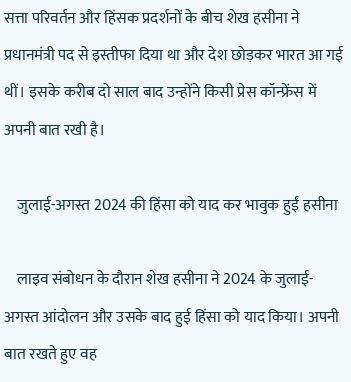सत्ता परिवर्तन और हिंसक प्रदर्शनों के बीच शेख हसीना ने प्रधानमंत्री पद से इस्तीफा दिया था और देश छोड़कर भारत आ गई थीं। इसके करीब दो साल बाद उन्होंने किसी प्रेस कॉन्फ्रेंस में अपनी बात रखी है।

    जुलाई-अगस्त 2024 की हिंसा को याद कर भावुक हुईं हसीना

    लाइव संबोधन के दौरान शेख हसीना ने 2024 के जुलाई-अगस्त आंदोलन और उसके बाद हुई हिंसा को याद किया। अपनी बात रखते हुए वह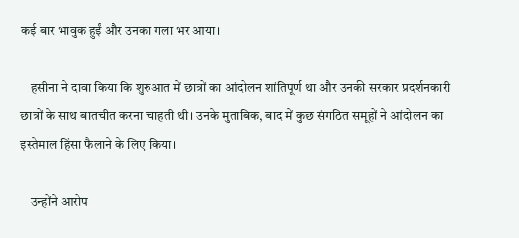कई बार भावुक हुईं और उनका गला भर आया।

    हसीना ने दावा किया कि शुरुआत में छात्रों का आंदोलन शांतिपूर्ण था और उनकी सरकार प्रदर्शनकारी छात्रों के साथ बातचीत करना चाहती थी। उनके मुताबिक, बाद में कुछ संगठित समूहों ने आंदोलन का इस्तेमाल हिंसा फैलाने के लिए किया।

    उन्होंने आरोप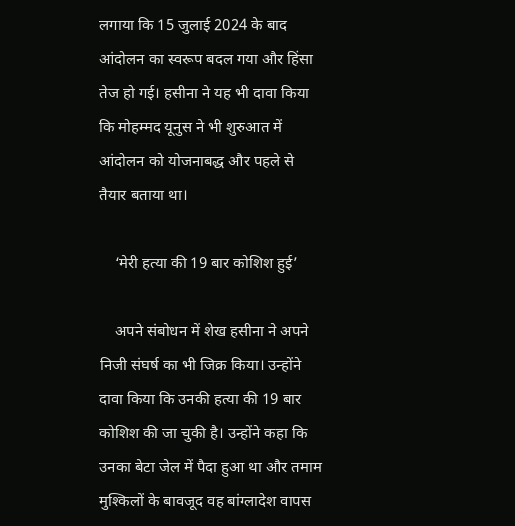लगाया कि 15 जुलाई 2024 के बाद आंदोलन का स्वरूप बदल गया और हिंसा तेज हो गई। हसीना ने यह भी दावा किया कि मोहम्मद यूनुस ने भी शुरुआत में आंदोलन को योजनाबद्ध और पहले से तैयार बताया था।

    ‘मेरी हत्या की 19 बार कोशिश हुई’

    अपने संबोधन में शेख हसीना ने अपने निजी संघर्ष का भी जिक्र किया। उन्होंने दावा किया कि उनकी हत्या की 19 बार कोशिश की जा चुकी है। उन्होंने कहा कि उनका बेटा जेल में पैदा हुआ था और तमाम मुश्किलों के बावजूद वह बांग्लादेश वापस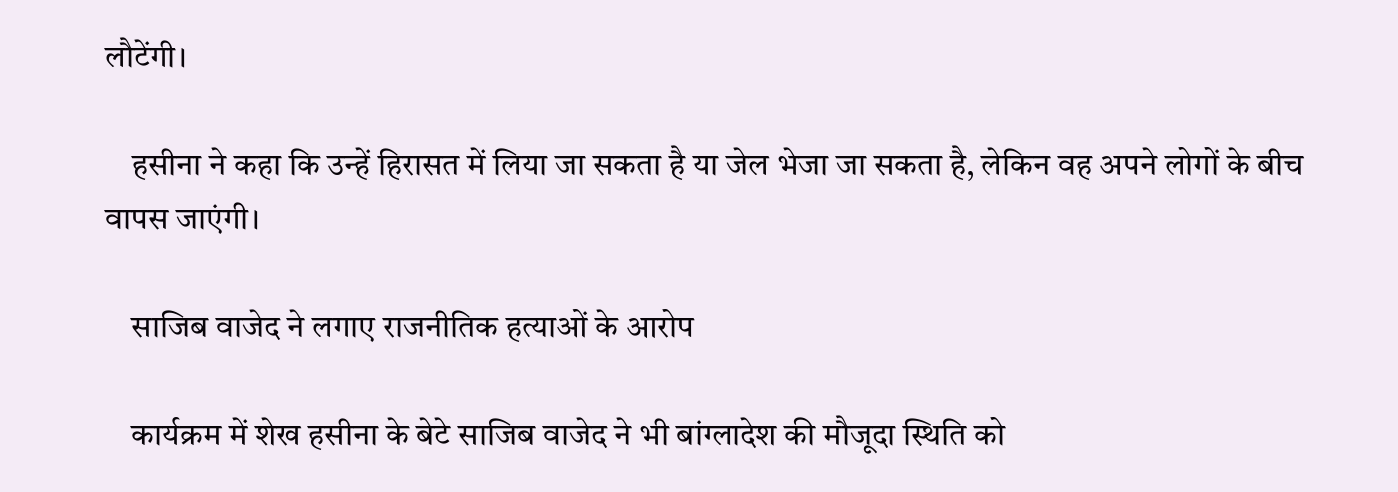लौटेंगी।

    हसीना ने कहा कि उन्हें हिरासत में लिया जा सकता है या जेल भेजा जा सकता है, लेकिन वह अपने लोगों के बीच वापस जाएंगी।

    साजिब वाजेद ने लगाए राजनीतिक हत्याओं के आरोप

    कार्यक्रम में शेख हसीना के बेटे साजिब वाजेद ने भी बांग्लादेश की मौजूदा स्थिति को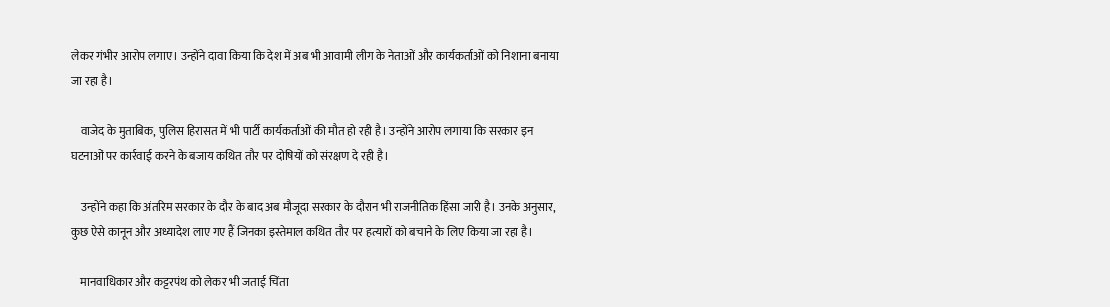लेकर गंभीर आरोप लगाए। उन्होंने दावा किया कि देश में अब भी आवामी लीग के नेताओं और कार्यकर्ताओं को निशाना बनाया जा रहा है।

    वाजेद के मुताबिक, पुलिस हिरासत में भी पार्टी कार्यकर्ताओं की मौत हो रही है। उन्होंने आरोप लगाया कि सरकार इन घटनाओं पर कार्रवाई करने के बजाय कथित तौर पर दोषियों को संरक्षण दे रही है।

    उन्होंने कहा कि अंतरिम सरकार के दौर के बाद अब मौजूदा सरकार के दौरान भी राजनीतिक हिंसा जारी है। उनके अनुसार, कुछ ऐसे कानून और अध्यादेश लाए गए हैं जिनका इस्तेमाल कथित तौर पर हत्यारों को बचाने के लिए किया जा रहा है।

    मानवाधिकार और कट्टरपंथ को लेकर भी जताई चिंता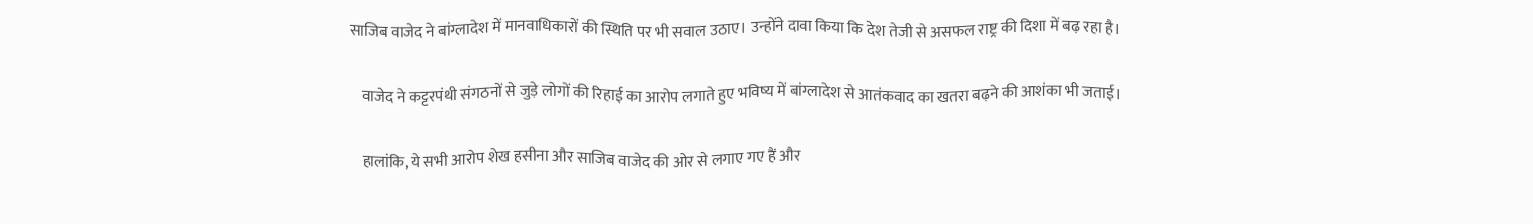साजिब वाजेद ने बांग्लादेश में मानवाधिकारों की स्थिति पर भी सवाल उठाए। उन्होंने दावा किया कि देश तेजी से असफल राष्ट्र की दिशा में बढ़ रहा है।

    वाजेद ने कट्टरपंथी संगठनों से जुड़े लोगों की रिहाई का आरोप लगाते हुए भविष्य में बांग्लादेश से आतंकवाद का खतरा बढ़ने की आशंका भी जताई।

    हालांकि, ये सभी आरोप शेख हसीना और साजिब वाजेद की ओर से लगाए गए हैं और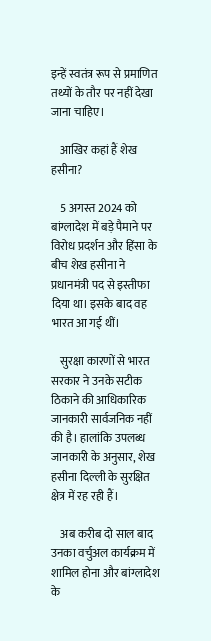इन्हें स्वतंत्र रूप से प्रमाणित तथ्यों के तौर पर नहीं देखा जाना चाहिए।

    आखिर कहां हैं शेख हसीना?

    5 अगस्त 2024 को बांग्लादेश में बड़े पैमाने पर विरोध प्रदर्शन और हिंसा के बीच शेख हसीना ने प्रधानमंत्री पद से इस्तीफा दिया था। इसके बाद वह भारत आ गई थीं।

    सुरक्षा कारणों से भारत सरकार ने उनके सटीक ठिकाने की आधिकारिक जानकारी सार्वजनिक नहीं की है। हालांकि उपलब्ध जानकारी के अनुसार, शेख हसीना दिल्ली के सुरक्षित क्षेत्र में रह रही हैं।

    अब करीब दो साल बाद उनका वर्चुअल कार्यक्रम में शामिल होना और बांग्लादेश के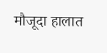मौजूदा हालात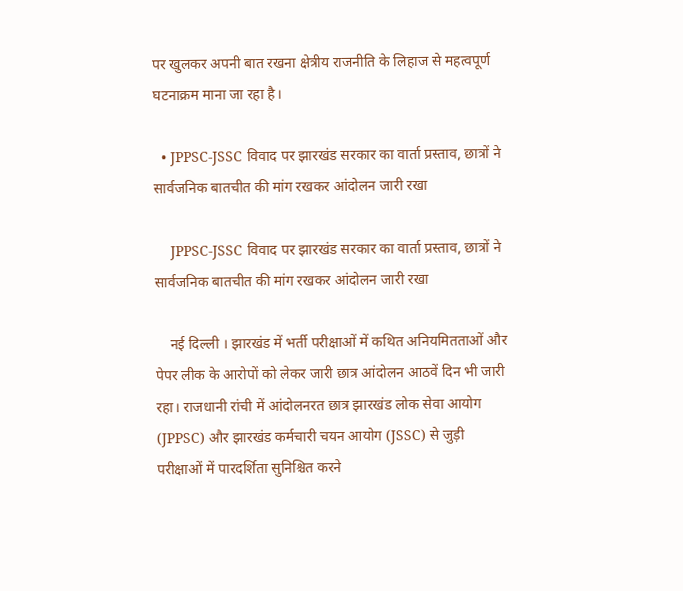पर खुलकर अपनी बात रखना क्षेत्रीय राजनीति के लिहाज से महत्वपूर्ण घटनाक्रम माना जा रहा है।

  • JPPSC-JSSC विवाद पर झारखंड सरकार का वार्ता प्रस्ताव, छात्रों ने सार्वजनिक बातचीत की मांग रखकर आंदोलन जारी रखा

    JPPSC-JSSC विवाद पर झारखंड सरकार का वार्ता प्रस्ताव, छात्रों ने सार्वजनिक बातचीत की मांग रखकर आंदोलन जारी रखा

    नई दिल्ली । झारखंड में भर्ती परीक्षाओं में कथित अनियमितताओं और पेपर लीक के आरोपों को लेकर जारी छात्र आंदोलन आठवें दिन भी जारी रहा। राजधानी रांची में आंदोलनरत छात्र झारखंड लोक सेवा आयोग (JPPSC) और झारखंड कर्मचारी चयन आयोग (JSSC) से जुड़ी परीक्षाओं में पारदर्शिता सुनिश्चित करने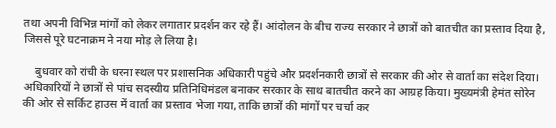तथा अपनी विभिन्न मांगों को लेकर लगातार प्रदर्शन कर रहे हैं। आंदोलन के बीच राज्य सरकार ने छात्रों को बातचीत का प्रस्ताव दिया है, जिससे पूरे घटनाक्रम ने नया मोड़ ले लिया है।

    बुधवार को रांची के धरना स्थल पर प्रशासनिक अधिकारी पहुंचे और प्रदर्शनकारी छात्रों से सरकार की ओर से वार्ता का संदेश दिया। अधिकारियों ने छात्रों से पांच सदस्यीय प्रतिनिधिमंडल बनाकर सरकार के साथ बातचीत करने का आग्रह किया। मुख्यमंत्री हेमंत सोरेन की ओर से सर्किट हाउस में वार्ता का प्रस्ताव भेजा गया, ताकि छात्रों की मांगों पर चर्चा कर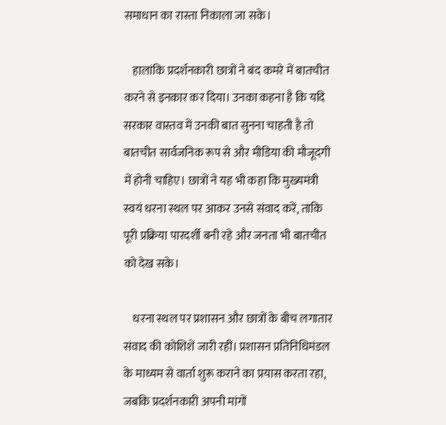समाधान का रास्ता निकाला जा सके।

    हालांकि प्रदर्शनकारी छात्रों ने बंद कमरे में बातचीत करने से इनकार कर दिया। उनका कहना है कि यदि सरकार वास्तव में उनकी बात सुनना चाहती है तो बातचीत सार्वजनिक रूप से और मीडिया की मौजूदगी में होनी चाहिए। छात्रों ने यह भी कहा कि मुख्यमंत्री स्वयं धरना स्थल पर आकर उनसे संवाद करें, ताकि पूरी प्रक्रिया पारदर्शी बनी रहे और जनता भी बातचीत को देख सके।

    धरना स्थल पर प्रशासन और छात्रों के बीच लगातार संवाद की कोशिशें जारी रहीं। प्रशासन प्रतिनिधिमंडल के माध्यम से वार्ता शुरू कराने का प्रयास करता रहा, जबकि प्रदर्शनकारी अपनी मांगों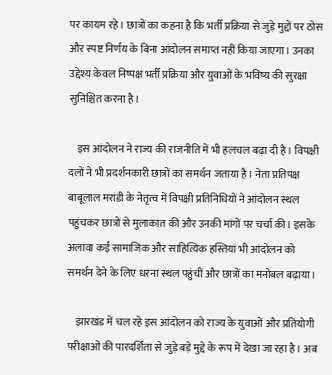पर कायम रहे। छात्रों का कहना है कि भर्ती प्रक्रिया से जुड़े मुद्दों पर ठोस और स्पष्ट निर्णय के बिना आंदोलन समाप्त नहीं किया जाएगा। उनका उद्देश्य केवल निष्पक्ष भर्ती प्रक्रिया और युवाओं के भविष्य की सुरक्षा सुनिश्चित करना है।

    इस आंदोलन ने राज्य की राजनीति में भी हलचल बढ़ा दी है। विपक्षी दलों ने भी प्रदर्शनकारी छात्रों का समर्थन जताया है। नेता प्रतिपक्ष बाबूलाल मरांडी के नेतृत्व में विपक्षी प्रतिनिधियों ने आंदोलन स्थल पहुंचकर छात्रों से मुलाकात की और उनकी मांगों पर चर्चा की। इसके अलावा कई सामाजिक और साहित्यिक हस्तियां भी आंदोलन को समर्थन देने के लिए धरना स्थल पहुंचीं और छात्रों का मनोबल बढ़ाया।

    झारखंड में चल रहे इस आंदोलन को राज्य के युवाओं और प्रतियोगी परीक्षाओं की पारदर्शिता से जुड़े बड़े मुद्दे के रूप में देखा जा रहा है। अब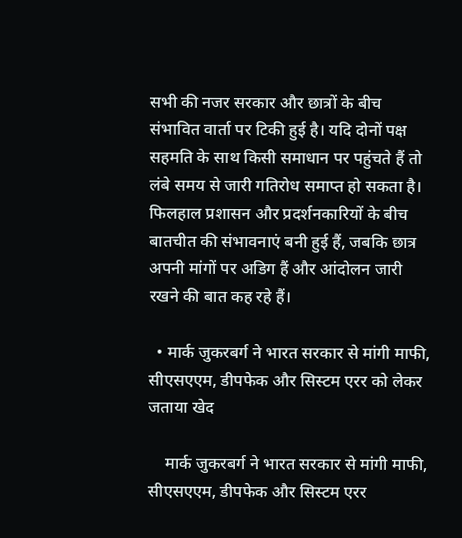सभी की नजर सरकार और छात्रों के बीच संभावित वार्ता पर टिकी हुई है। यदि दोनों पक्ष सहमति के साथ किसी समाधान पर पहुंचते हैं तो लंबे समय से जारी गतिरोध समाप्त हो सकता है। फिलहाल प्रशासन और प्रदर्शनकारियों के बीच बातचीत की संभावनाएं बनी हुई हैं, जबकि छात्र अपनी मांगों पर अडिग हैं और आंदोलन जारी रखने की बात कह रहे हैं।

  • मार्क जुकरबर्ग ने भारत सरकार से मांगी माफी, सीएसएएम, डीपफेक और सिस्टम एरर को लेकर जताया खेद

    मार्क जुकरबर्ग ने भारत सरकार से मांगी माफी, सीएसएएम, डीपफेक और सिस्टम एरर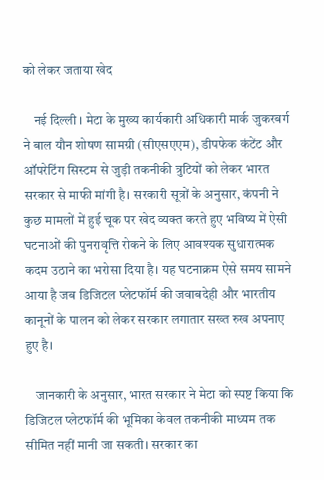को लेकर जताया खेद

    नई दिल्ली । मेटा के मुख्य कार्यकारी अधिकारी मार्क जुकरबर्ग ने बाल यौन शोषण सामग्री (सीएसएएम), डीपफेक कंटेंट और ऑपरेटिंग सिस्टम से जुड़ी तकनीकी त्रुटियों को लेकर भारत सरकार से माफी मांगी है। सरकारी सूत्रों के अनुसार, कंपनी ने कुछ मामलों में हुई चूक पर खेद व्यक्त करते हुए भविष्य में ऐसी घटनाओं की पुनरावृत्ति रोकने के लिए आवश्यक सुधारात्मक कदम उठाने का भरोसा दिया है। यह घटनाक्रम ऐसे समय सामने आया है जब डिजिटल प्लेटफॉर्म की जवाबदेही और भारतीय कानूनों के पालन को लेकर सरकार लगातार सख्त रुख अपनाए हुए है।

    जानकारी के अनुसार, भारत सरकार ने मेटा को स्पष्ट किया कि डिजिटल प्लेटफॉर्म की भूमिका केवल तकनीकी माध्यम तक सीमित नहीं मानी जा सकती। सरकार का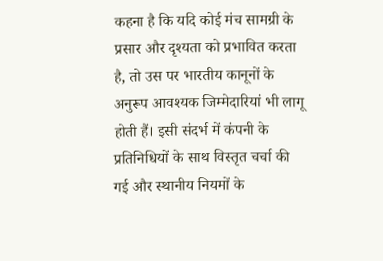कहना है कि यदि कोई मंच सामग्री के प्रसार और दृश्यता को प्रभावित करता है, तो उस पर भारतीय कानूनों के अनुरूप आवश्यक जिम्मेदारियां भी लागू होती हैं। इसी संदर्भ में कंपनी के प्रतिनिधियों के साथ विस्तृत चर्चा की गई और स्थानीय नियमों के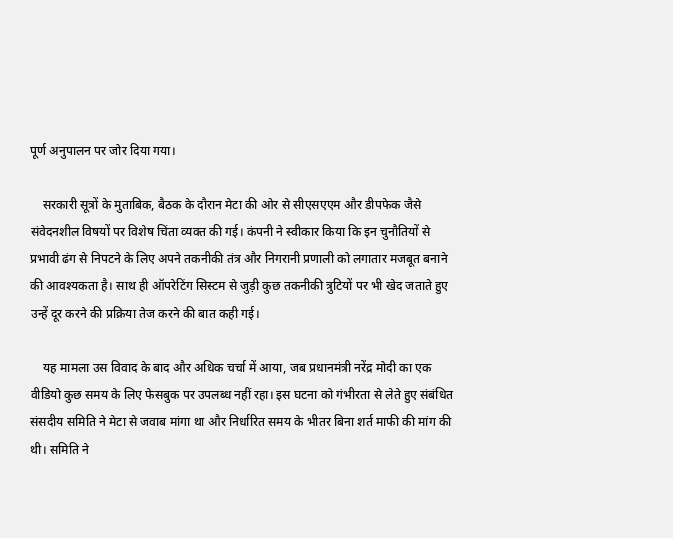पूर्ण अनुपालन पर जोर दिया गया।

    सरकारी सूत्रों के मुताबिक, बैठक के दौरान मेटा की ओर से सीएसएएम और डीपफेक जैसे संवेदनशील विषयों पर विशेष चिंता व्यक्त की गई। कंपनी ने स्वीकार किया कि इन चुनौतियों से प्रभावी ढंग से निपटने के लिए अपने तकनीकी तंत्र और निगरानी प्रणाली को लगातार मजबूत बनाने की आवश्यकता है। साथ ही ऑपरेटिंग सिस्टम से जुड़ी कुछ तकनीकी त्रुटियों पर भी खेद जताते हुए उन्हें दूर करने की प्रक्रिया तेज करने की बात कही गई।

    यह मामला उस विवाद के बाद और अधिक चर्चा में आया, जब प्रधानमंत्री नरेंद्र मोदी का एक वीडियो कुछ समय के लिए फेसबुक पर उपलब्ध नहीं रहा। इस घटना को गंभीरता से लेते हुए संबंधित संसदीय समिति ने मेटा से जवाब मांगा था और निर्धारित समय के भीतर बिना शर्त माफी की मांग की थी। समिति ने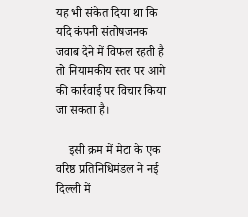यह भी संकेत दिया था कि यदि कंपनी संतोषजनक जवाब देने में विफल रहती है तो नियामकीय स्तर पर आगे की कार्रवाई पर विचार किया जा सकता है।

    इसी क्रम में मेटा के एक वरिष्ठ प्रतिनिधिमंडल ने नई दिल्ली में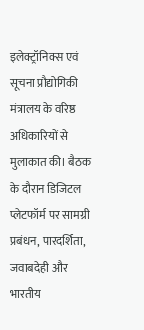इलेक्ट्रॉनिक्स एवं सूचना प्रौद्योगिकी मंत्रालय के वरिष्ठ अधिकारियों से मुलाकात की। बैठक के दौरान डिजिटल प्लेटफॉर्म पर सामग्री प्रबंधन, पारदर्शिता, जवाबदेही और भारतीय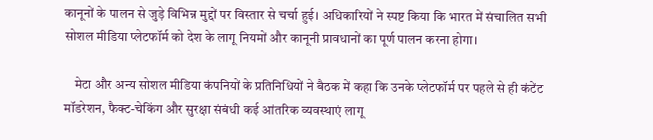कानूनों के पालन से जुड़े विभिन्न मुद्दों पर विस्तार से चर्चा हुई। अधिकारियों ने स्पष्ट किया कि भारत में संचालित सभी सोशल मीडिया प्लेटफॉर्म को देश के लागू नियमों और कानूनी प्रावधानों का पूर्ण पालन करना होगा।

    मेटा और अन्य सोशल मीडिया कंपनियों के प्रतिनिधियों ने बैठक में कहा कि उनके प्लेटफॉर्म पर पहले से ही कंटेंट मॉडरेशन, फैक्ट-चेकिंग और सुरक्षा संबंधी कई आंतरिक व्यवस्थाएं लागू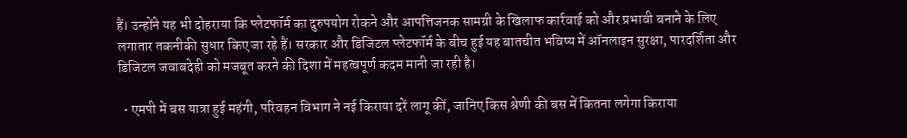हैं। उन्होंने यह भी दोहराया कि प्लेटफॉर्म का दुरुपयोग रोकने और आपत्तिजनक सामग्री के खिलाफ कार्रवाई को और प्रभावी बनाने के लिए लगातार तकनीकी सुधार किए जा रहे हैं। सरकार और डिजिटल प्लेटफॉर्म के बीच हुई यह बातचीत भविष्य में ऑनलाइन सुरक्षा, पारदर्शिता और डिजिटल जवाबदेही को मजबूत करने की दिशा में महत्वपूर्ण कदम मानी जा रही है।

  • एमपी में बस यात्रा हुई महंगी, परिवहन विभाग ने नई किराया दरें लागू कीं, जानिए किस श्रेणी की बस में कितना लगेगा किराया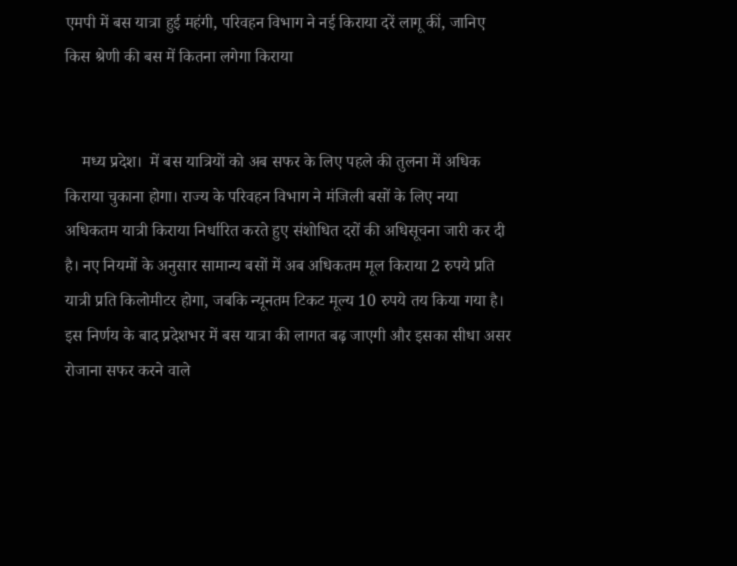एमपी में बस यात्रा हुई महंगी, परिवहन विभाग ने नई किराया दरें लागू कीं, जानिए किस श्रेणी की बस में कितना लगेगा किराया


    मध्य प्रदेश।  में बस यात्रियों को अब सफर के लिए पहले की तुलना में अधिक किराया चुकाना होगा। राज्य के परिवहन विभाग ने मंजिली बसों के लिए नया अधिकतम यात्री किराया निर्धारित करते हुए संशोधित दरों की अधिसूचना जारी कर दी है। नए नियमों के अनुसार सामान्य बसों में अब अधिकतम मूल किराया 2 रुपये प्रति यात्री प्रति किलोमीटर होगा, जबकि न्यूनतम टिकट मूल्य 10 रुपये तय किया गया है। इस निर्णय के बाद प्रदेशभर में बस यात्रा की लागत बढ़ जाएगी और इसका सीधा असर रोजाना सफर करने वाले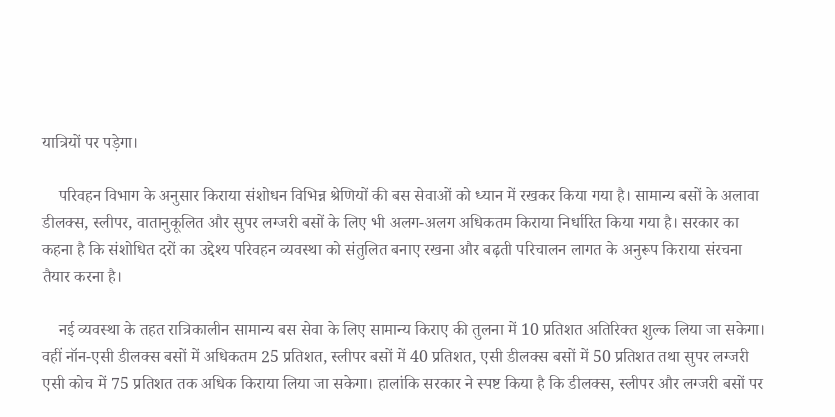यात्रियों पर पड़ेगा।

    परिवहन विभाग के अनुसार किराया संशोधन विभिन्न श्रेणियों की बस सेवाओं को ध्यान में रखकर किया गया है। सामान्य बसों के अलावा डीलक्स, स्लीपर, वातानुकूलित और सुपर लग्जरी बसों के लिए भी अलग-अलग अधिकतम किराया निर्धारित किया गया है। सरकार का कहना है कि संशोधित दरों का उद्देश्य परिवहन व्यवस्था को संतुलित बनाए रखना और बढ़ती परिचालन लागत के अनुरूप किराया संरचना तैयार करना है।

    नई व्यवस्था के तहत रात्रिकालीन सामान्य बस सेवा के लिए सामान्य किराए की तुलना में 10 प्रतिशत अतिरिक्त शुल्क लिया जा सकेगा। वहीं नॉन-एसी डीलक्स बसों में अधिकतम 25 प्रतिशत, स्लीपर बसों में 40 प्रतिशत, एसी डीलक्स बसों में 50 प्रतिशत तथा सुपर लग्जरी एसी कोच में 75 प्रतिशत तक अधिक किराया लिया जा सकेगा। हालांकि सरकार ने स्पष्ट किया है कि डीलक्स, स्लीपर और लग्जरी बसों पर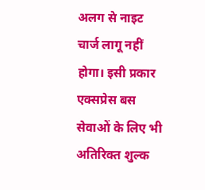अलग से नाइट चार्ज लागू नहीं होगा। इसी प्रकार एक्सप्रेस बस सेवाओं के लिए भी अतिरिक्त शुल्क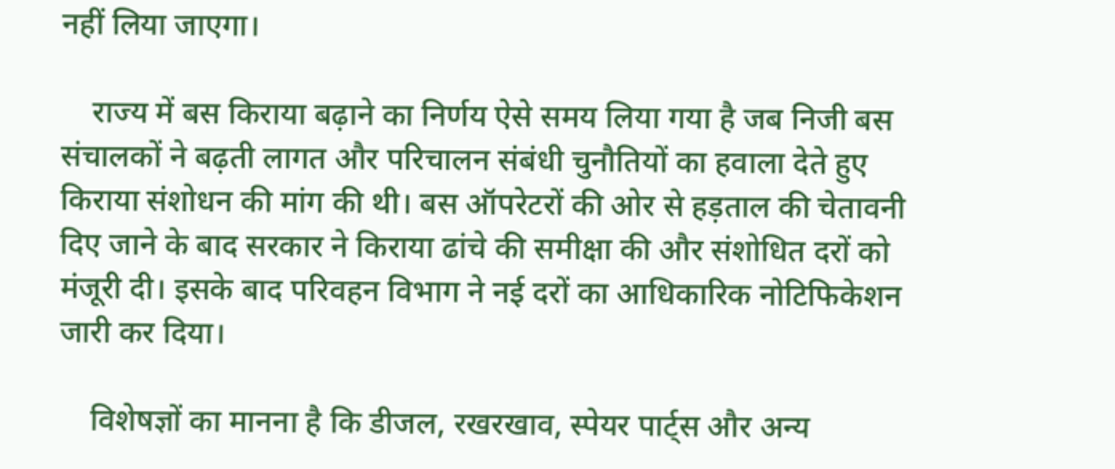नहीं लिया जाएगा।

    राज्य में बस किराया बढ़ाने का निर्णय ऐसे समय लिया गया है जब निजी बस संचालकों ने बढ़ती लागत और परिचालन संबंधी चुनौतियों का हवाला देते हुए किराया संशोधन की मांग की थी। बस ऑपरेटरों की ओर से हड़ताल की चेतावनी दिए जाने के बाद सरकार ने किराया ढांचे की समीक्षा की और संशोधित दरों को मंजूरी दी। इसके बाद परिवहन विभाग ने नई दरों का आधिकारिक नोटिफिकेशन जारी कर दिया।

    विशेषज्ञों का मानना है कि डीजल, रखरखाव, स्पेयर पार्ट्स और अन्य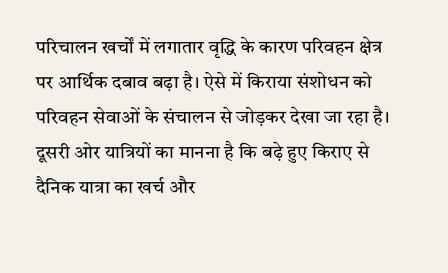परिचालन खर्चों में लगातार वृद्धि के कारण परिवहन क्षेत्र पर आर्थिक दबाव बढ़ा है। ऐसे में किराया संशोधन को परिवहन सेवाओं के संचालन से जोड़कर देखा जा रहा है। दूसरी ओर यात्रियों का मानना है कि बढ़े हुए किराए से दैनिक यात्रा का खर्च और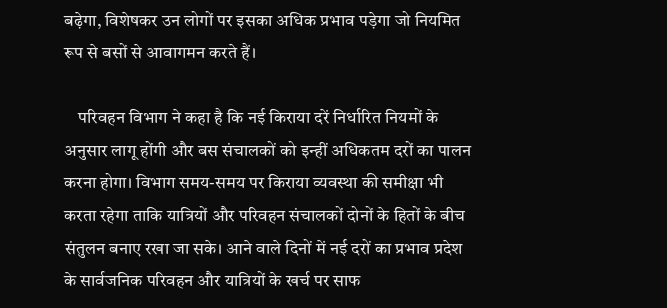बढ़ेगा, विशेषकर उन लोगों पर इसका अधिक प्रभाव पड़ेगा जो नियमित रूप से बसों से आवागमन करते हैं।

    परिवहन विभाग ने कहा है कि नई किराया दरें निर्धारित नियमों के अनुसार लागू होंगी और बस संचालकों को इन्हीं अधिकतम दरों का पालन करना होगा। विभाग समय-समय पर किराया व्यवस्था की समीक्षा भी करता रहेगा ताकि यात्रियों और परिवहन संचालकों दोनों के हितों के बीच संतुलन बनाए रखा जा सके। आने वाले दिनों में नई दरों का प्रभाव प्रदेश के सार्वजनिक परिवहन और यात्रियों के खर्च पर साफ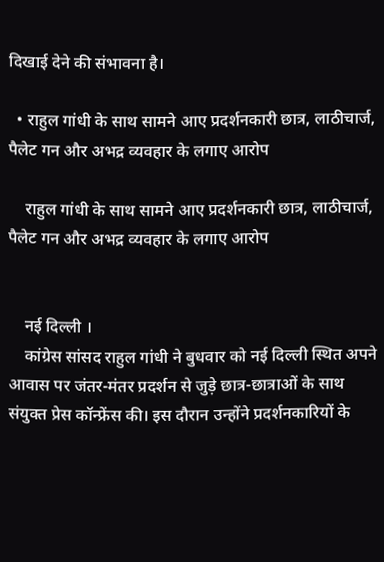दिखाई देने की संभावना है।

  • राहुल गांधी के साथ सामने आए प्रदर्शनकारी छात्र, लाठीचार्ज, पैलेट गन और अभद्र व्यवहार के लगाए आरोप

    राहुल गांधी के साथ सामने आए प्रदर्शनकारी छात्र, लाठीचार्ज, पैलेट गन और अभद्र व्यवहार के लगाए आरोप


    नई दिल्ली ।
    कांग्रेस सांसद राहुल गांधी ने बुधवार को नई दिल्ली स्थित अपने आवास पर जंतर-मंतर प्रदर्शन से जुड़े छात्र-छात्राओं के साथ संयुक्त प्रेस कॉन्फ्रेंस की। इस दौरान उन्होंने प्रदर्शनकारियों के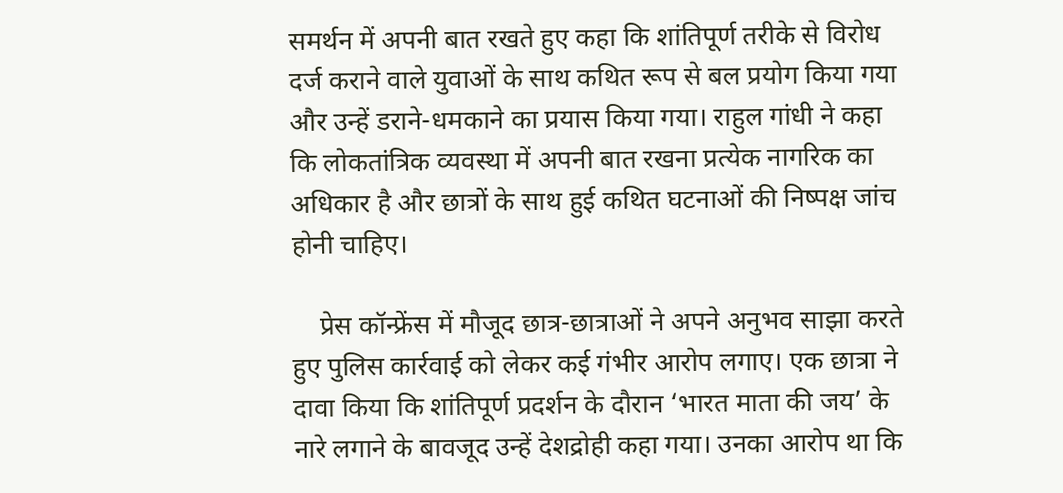समर्थन में अपनी बात रखते हुए कहा कि शांतिपूर्ण तरीके से विरोध दर्ज कराने वाले युवाओं के साथ कथित रूप से बल प्रयोग किया गया और उन्हें डराने-धमकाने का प्रयास किया गया। राहुल गांधी ने कहा कि लोकतांत्रिक व्यवस्था में अपनी बात रखना प्रत्येक नागरिक का अधिकार है और छात्रों के साथ हुई कथित घटनाओं की निष्पक्ष जांच होनी चाहिए।

    प्रेस कॉन्फ्रेंस में मौजूद छात्र-छात्राओं ने अपने अनुभव साझा करते हुए पुलिस कार्रवाई को लेकर कई गंभीर आरोप लगाए। एक छात्रा ने दावा किया कि शांतिपूर्ण प्रदर्शन के दौरान ‘भारत माता की जय’ के नारे लगाने के बावजूद उन्हें देशद्रोही कहा गया। उनका आरोप था कि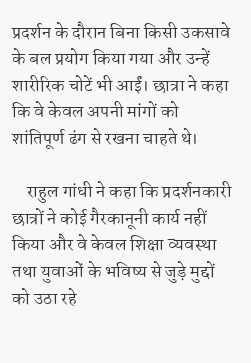प्रदर्शन के दौरान बिना किसी उकसावे के बल प्रयोग किया गया और उन्हें शारीरिक चोटें भी आईं। छात्रा ने कहा कि वे केवल अपनी मांगों को शांतिपूर्ण ढंग से रखना चाहते थे।

    राहुल गांधी ने कहा कि प्रदर्शनकारी छात्रों ने कोई गैरकानूनी कार्य नहीं किया और वे केवल शिक्षा व्यवस्था तथा युवाओं के भविष्य से जुड़े मुद्दों को उठा रहे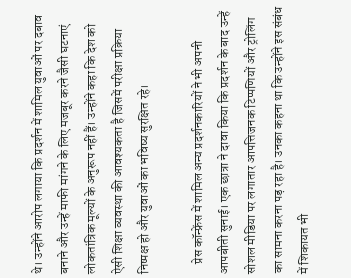थे। उन्होंने आरोप लगाया कि प्रदर्शन में शामिल युवाओं पर दबाव बनाने और उन्हें माफी मांगने के लिए मजबूर करने जैसी घटनाएं लोकतांत्रिक मूल्यों के अनुरूप नहीं हैं। उन्होंने कहा कि देश को ऐसी शिक्षा व्यवस्था की आवश्यकता है जिसमें परीक्षा प्रक्रिया निष्पक्ष हो और युवाओं का भविष्य सुरक्षित रहे।

    प्रेस कॉन्फ्रेंस में शामिल अन्य प्रदर्शनकारियों ने भी अपनी आपबीती सुनाई। एक छात्रा ने दावा किया कि प्रदर्शन के बाद उन्हें सोशल मीडिया पर लगातार आपत्तिजनक टिप्पणियों और ट्रोलिंग का सामना करना पड़ रहा है। उनका कहना था कि उन्होंने इस संबंध में शिकायत भी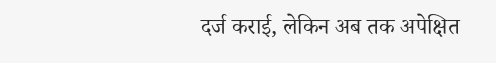दर्ज कराई, लेकिन अब तक अपेक्षित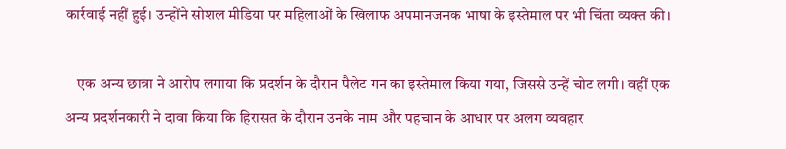कार्रवाई नहीं हुई। उन्होंने सोशल मीडिया पर महिलाओं के खिलाफ अपमानजनक भाषा के इस्तेमाल पर भी चिंता व्यक्त की।

    एक अन्य छात्रा ने आरोप लगाया कि प्रदर्शन के दौरान पैलेट गन का इस्तेमाल किया गया, जिससे उन्हें चोट लगी। वहीं एक अन्य प्रदर्शनकारी ने दावा किया कि हिरासत के दौरान उनके नाम और पहचान के आधार पर अलग व्यवहार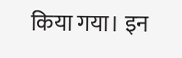किया गया। इन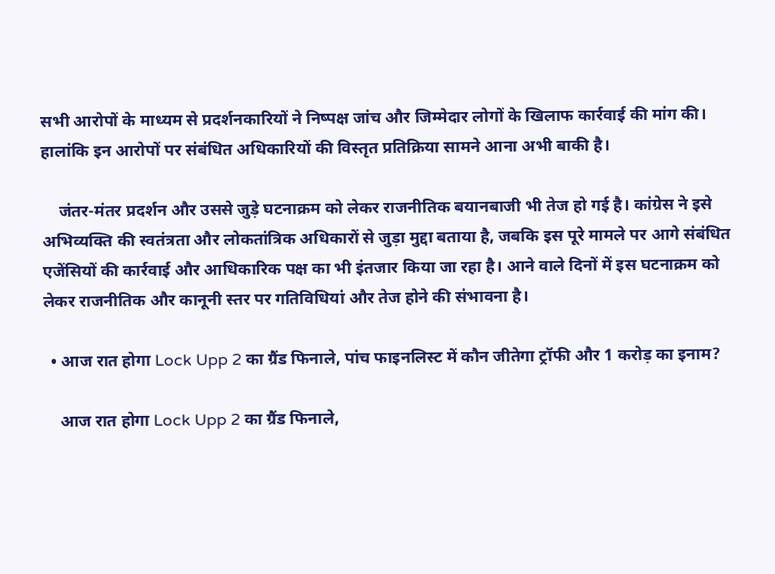सभी आरोपों के माध्यम से प्रदर्शनकारियों ने निष्पक्ष जांच और जिम्मेदार लोगों के खिलाफ कार्रवाई की मांग की। हालांकि इन आरोपों पर संबंधित अधिकारियों की विस्तृत प्रतिक्रिया सामने आना अभी बाकी है।

    जंतर-मंतर प्रदर्शन और उससे जुड़े घटनाक्रम को लेकर राजनीतिक बयानबाजी भी तेज हो गई है। कांग्रेस ने इसे अभिव्यक्ति की स्वतंत्रता और लोकतांत्रिक अधिकारों से जुड़ा मुद्दा बताया है, जबकि इस पूरे मामले पर आगे संबंधित एजेंसियों की कार्रवाई और आधिकारिक पक्ष का भी इंतजार किया जा रहा है। आने वाले दिनों में इस घटनाक्रम को लेकर राजनीतिक और कानूनी स्तर पर गतिविधियां और तेज होने की संभावना है।

  • आज रात होगा Lock Upp 2 का ग्रैंड फिनाले, पांच फाइनलिस्ट में कौन जीतेगा ट्रॉफी और 1 करोड़ का इनाम?

    आज रात होगा Lock Upp 2 का ग्रैंड फिनाले,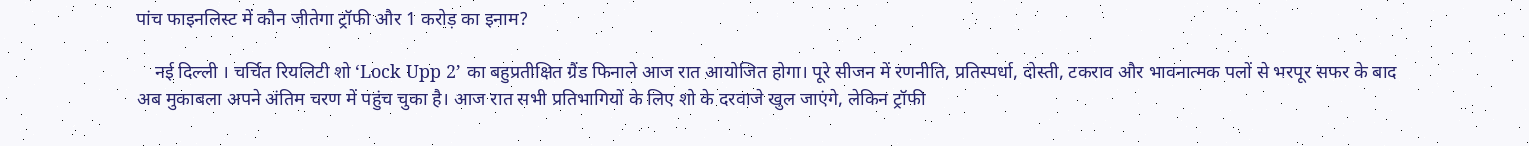पांच फाइनलिस्ट में कौन जीतेगा ट्रॉफी और 1 करोड़ का इनाम?

    नई दिल्ली । चर्चित रियलिटी शो ‘Lock Upp 2’ का बहुप्रतीक्षित ग्रैंड फिनाले आज रात आयोजित होगा। पूरे सीजन में रणनीति, प्रतिस्पर्धा, दोस्ती, टकराव और भावनात्मक पलों से भरपूर सफर के बाद अब मुकाबला अपने अंतिम चरण में पहुंच चुका है। आज रात सभी प्रतिभागियों के लिए शो के दरवाजे खुल जाएंगे, लेकिन ट्रॉफी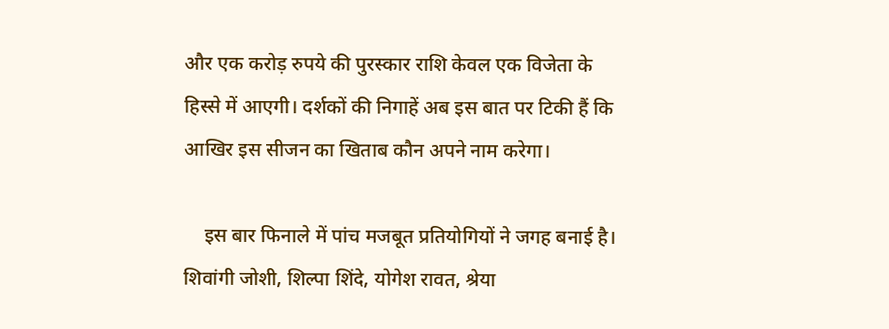और एक करोड़ रुपये की पुरस्कार राशि केवल एक विजेता के हिस्से में आएगी। दर्शकों की निगाहें अब इस बात पर टिकी हैं कि आखिर इस सीजन का खिताब कौन अपने नाम करेगा।

    इस बार फिनाले में पांच मजबूत प्रतियोगियों ने जगह बनाई है। शिवांगी जोशी, शिल्पा शिंदे, योगेश रावत, श्रेया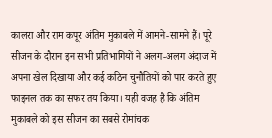कालरा और राम कपूर अंतिम मुकाबले में आमने-सामने हैं। पूरे सीजन के दौरान इन सभी प्रतिभागियों ने अलग-अलग अंदाज में अपना खेल दिखाया और कई कठिन चुनौतियों को पार करते हुए फाइनल तक का सफर तय किया। यही वजह है कि अंतिम मुकाबले को इस सीजन का सबसे रोमांचक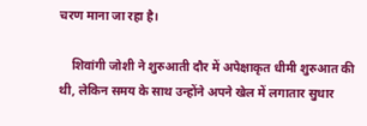चरण माना जा रहा है।

    शिवांगी जोशी ने शुरुआती दौर में अपेक्षाकृत धीमी शुरुआत की थी, लेकिन समय के साथ उन्होंने अपने खेल में लगातार सुधार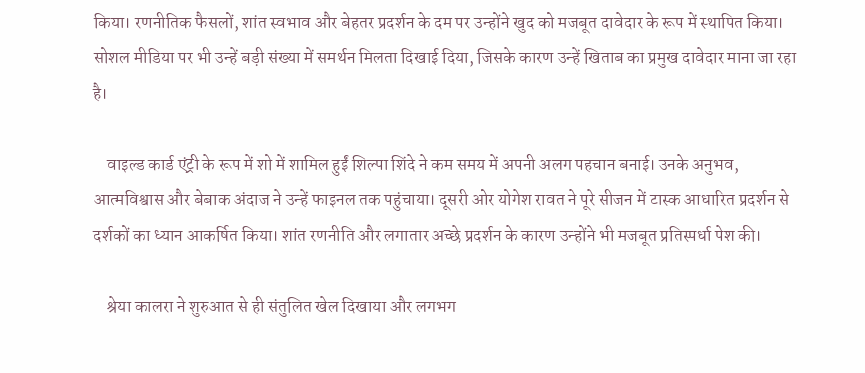किया। रणनीतिक फैसलों, शांत स्वभाव और बेहतर प्रदर्शन के दम पर उन्होंने खुद को मजबूत दावेदार के रूप में स्थापित किया। सोशल मीडिया पर भी उन्हें बड़ी संख्या में समर्थन मिलता दिखाई दिया, जिसके कारण उन्हें खिताब का प्रमुख दावेदार माना जा रहा है।

    वाइल्ड कार्ड एंट्री के रूप में शो में शामिल हुईं शिल्पा शिंदे ने कम समय में अपनी अलग पहचान बनाई। उनके अनुभव, आत्मविश्वास और बेबाक अंदाज ने उन्हें फाइनल तक पहुंचाया। दूसरी ओर योगेश रावत ने पूरे सीजन में टास्क आधारित प्रदर्शन से दर्शकों का ध्यान आकर्षित किया। शांत रणनीति और लगातार अच्छे प्रदर्शन के कारण उन्होंने भी मजबूत प्रतिस्पर्धा पेश की।

    श्रेया कालरा ने शुरुआत से ही संतुलित खेल दिखाया और लगभग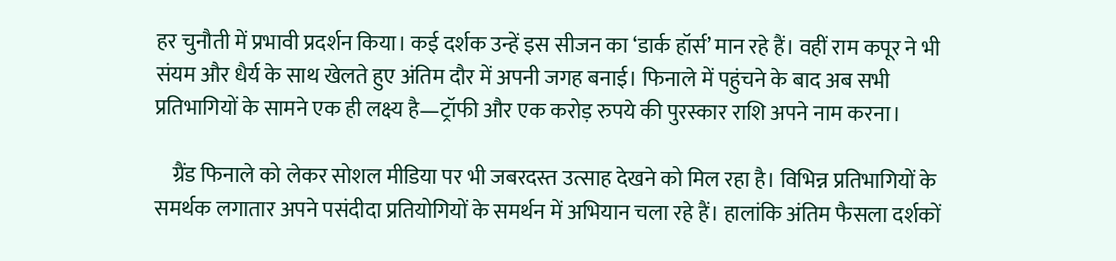हर चुनौती में प्रभावी प्रदर्शन किया। कई दर्शक उन्हें इस सीजन का ‘डार्क हॉर्स’ मान रहे हैं। वहीं राम कपूर ने भी संयम और धैर्य के साथ खेलते हुए अंतिम दौर में अपनी जगह बनाई। फिनाले में पहुंचने के बाद अब सभी प्रतिभागियों के सामने एक ही लक्ष्य है—ट्रॉफी और एक करोड़ रुपये की पुरस्कार राशि अपने नाम करना।

    ग्रैंड फिनाले को लेकर सोशल मीडिया पर भी जबरदस्त उत्साह देखने को मिल रहा है। विभिन्न प्रतिभागियों के समर्थक लगातार अपने पसंदीदा प्रतियोगियों के समर्थन में अभियान चला रहे हैं। हालांकि अंतिम फैसला दर्शकों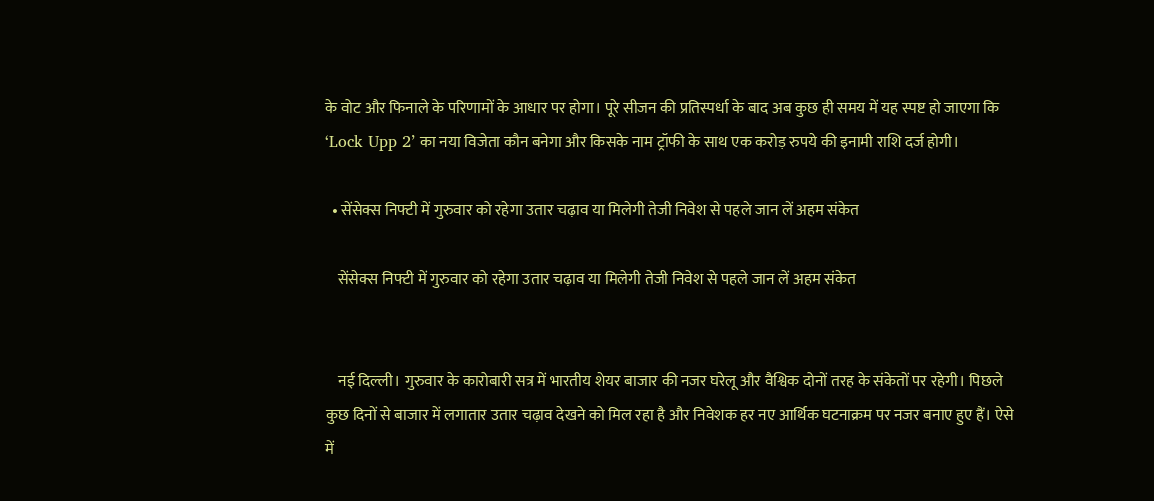के वोट और फिनाले के परिणामों के आधार पर होगा। पूरे सीजन की प्रतिस्पर्धा के बाद अब कुछ ही समय में यह स्पष्ट हो जाएगा कि ‘Lock Upp 2’ का नया विजेता कौन बनेगा और किसके नाम ट्रॉफी के साथ एक करोड़ रुपये की इनामी राशि दर्ज होगी।

  • सेंसेक्स निफ्टी में गुरुवार को रहेगा उतार चढ़ाव या मिलेगी तेजी निवेश से पहले जान लें अहम संकेत

    सेंसेक्स निफ्टी में गुरुवार को रहेगा उतार चढ़ाव या मिलेगी तेजी निवेश से पहले जान लें अहम संकेत


    नई दिल्ली। गुरुवार के कारोबारी सत्र में भारतीय शेयर बाजार की नजर घरेलू और वैश्विक दोनों तरह के संकेतों पर रहेगी। पिछले कुछ दिनों से बाजार में लगातार उतार चढ़ाव देखने को मिल रहा है और निवेशक हर नए आर्थिक घटनाक्रम पर नजर बनाए हुए हैं। ऐसे में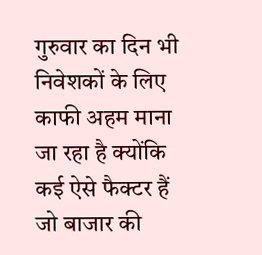गुरुवार का दिन भी निवेशकों के लिए काफी अहम माना जा रहा है क्योंकि कई ऐसे फैक्टर हैं जो बाजार की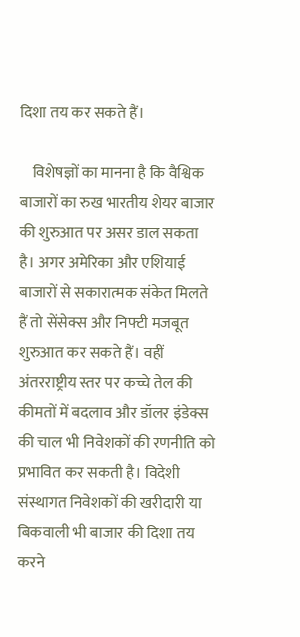दिशा तय कर सकते हैं।

    विशेषज्ञों का मानना है कि वैश्विक बाजारों का रुख भारतीय शेयर बाजार की शुरुआत पर असर डाल सकता है। अगर अमेरिका और एशियाई बाजारों से सकारात्मक संकेत मिलते हैं तो सेंसेक्स और निफ्टी मजबूत शुरुआत कर सकते हैं। वहीं अंतरराष्ट्रीय स्तर पर कच्चे तेल की कीमतों में बदलाव और डॉलर इंडेक्स की चाल भी निवेशकों की रणनीति को प्रभावित कर सकती है। विदेशी संस्थागत निवेशकों की खरीदारी या बिकवाली भी बाजार की दिशा तय करने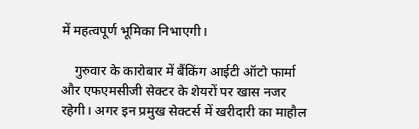में महत्वपूर्ण भूमिका निभाएगी।

    गुरुवार के कारोबार में बैंकिंग आईटी ऑटो फार्मा और एफएमसीजी सेक्टर के शेयरों पर खास नजर रहेगी। अगर इन प्रमुख सेक्टर्स में खरीदारी का माहौल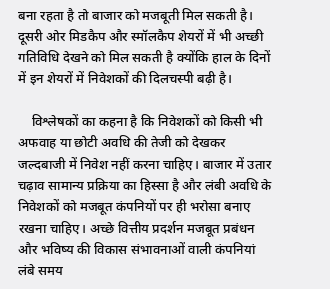बना रहता है तो बाजार को मजबूती मिल सकती है। दूसरी ओर मिडकैप और स्मॉलकैप शेयरों में भी अच्छी गतिविधि देखने को मिल सकती है क्योंकि हाल के दिनों में इन शेयरों में निवेशकों की दिलचस्पी बढ़ी है।

    विश्लेषकों का कहना है कि निवेशकों को किसी भी अफवाह या छोटी अवधि की तेजी को देखकर जल्दबाजी में निवेश नहीं करना चाहिए। बाजार में उतार चढ़ाव सामान्य प्रक्रिया का हिस्सा है और लंबी अवधि के निवेशकों को मजबूत कंपनियों पर ही भरोसा बनाए रखना चाहिए। अच्छे वित्तीय प्रदर्शन मजबूत प्रबंधन और भविष्य की विकास संभावनाओं वाली कंपनियां लंबे समय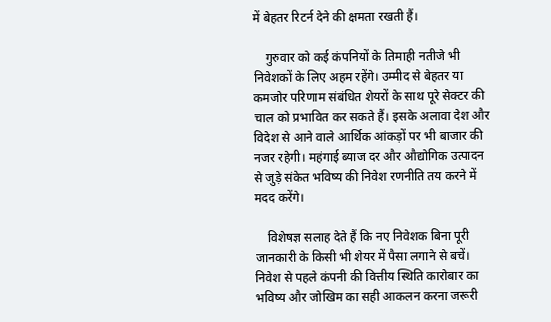में बेहतर रिटर्न देने की क्षमता रखती हैं।

    गुरुवार को कई कंपनियों के तिमाही नतीजे भी निवेशकों के लिए अहम रहेंगे। उम्मीद से बेहतर या कमजोर परिणाम संबंधित शेयरों के साथ पूरे सेक्टर की चाल को प्रभावित कर सकते हैं। इसके अलावा देश और विदेश से आने वाले आर्थिक आंकड़ों पर भी बाजार की नजर रहेगी। महंगाई ब्याज दर और औद्योगिक उत्पादन से जुड़े संकेत भविष्य की निवेश रणनीति तय करने में मदद करेंगे।

    विशेषज्ञ सलाह देते हैं कि नए निवेशक बिना पूरी जानकारी के किसी भी शेयर में पैसा लगाने से बचें। निवेश से पहले कंपनी की वित्तीय स्थिति कारोबार का भविष्य और जोखिम का सही आकलन करना जरूरी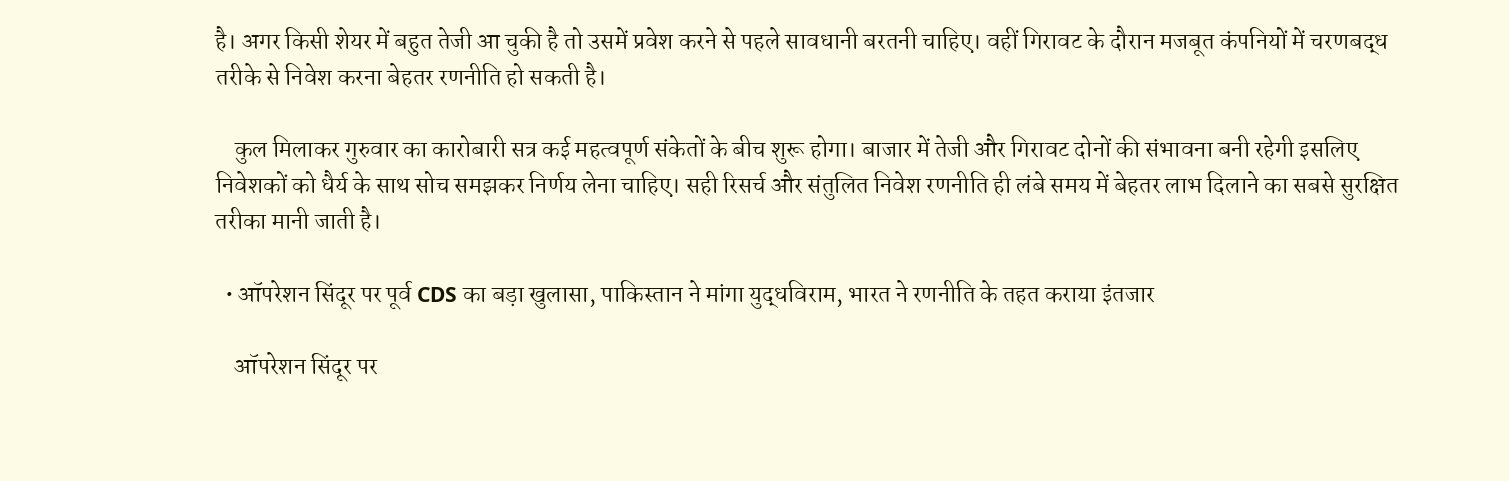है। अगर किसी शेयर में बहुत तेजी आ चुकी है तो उसमें प्रवेश करने से पहले सावधानी बरतनी चाहिए। वहीं गिरावट के दौरान मजबूत कंपनियों में चरणबद्ध तरीके से निवेश करना बेहतर रणनीति हो सकती है।

    कुल मिलाकर गुरुवार का कारोबारी सत्र कई महत्वपूर्ण संकेतों के बीच शुरू होगा। बाजार में तेजी और गिरावट दोनों की संभावना बनी रहेगी इसलिए निवेशकों को धैर्य के साथ सोच समझकर निर्णय लेना चाहिए। सही रिसर्च और संतुलित निवेश रणनीति ही लंबे समय में बेहतर लाभ दिलाने का सबसे सुरक्षित तरीका मानी जाती है।

  • ऑपरेशन सिंदूर पर पूर्व CDS का बड़ा खुलासा, पाकिस्तान ने मांगा युद्धविराम, भारत ने रणनीति के तहत कराया इंतजार

    ऑपरेशन सिंदूर पर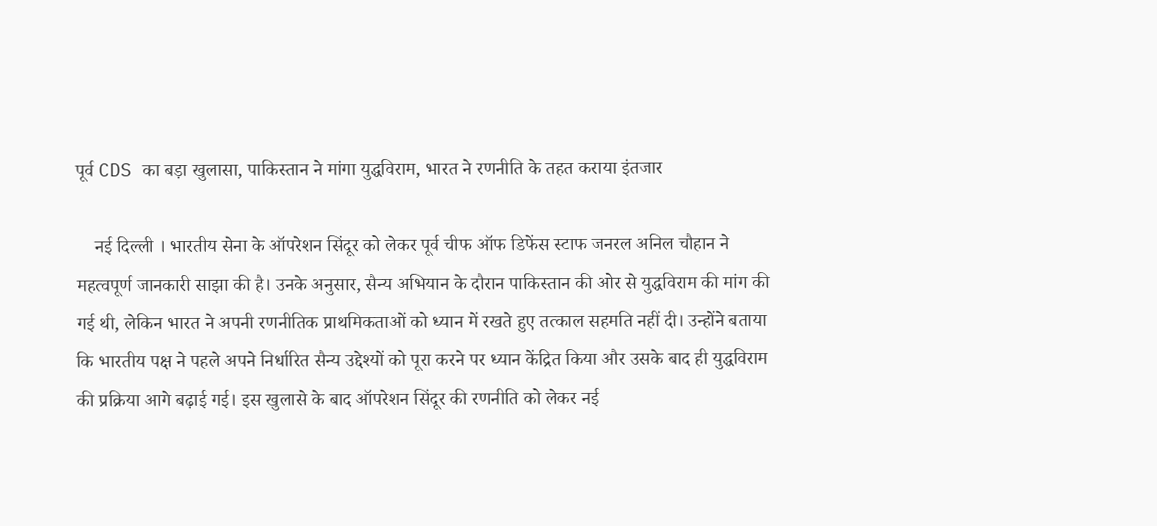पूर्व CDS का बड़ा खुलासा, पाकिस्तान ने मांगा युद्धविराम, भारत ने रणनीति के तहत कराया इंतजार

    नई दिल्ली । भारतीय सेना के ऑपरेशन सिंदूर को लेकर पूर्व चीफ ऑफ डिफेंस स्टाफ जनरल अनिल चौहान ने महत्वपूर्ण जानकारी साझा की है। उनके अनुसार, सैन्य अभियान के दौरान पाकिस्तान की ओर से युद्धविराम की मांग की गई थी, लेकिन भारत ने अपनी रणनीतिक प्राथमिकताओं को ध्यान में रखते हुए तत्काल सहमति नहीं दी। उन्होंने बताया कि भारतीय पक्ष ने पहले अपने निर्धारित सैन्य उद्देश्यों को पूरा करने पर ध्यान केंद्रित किया और उसके बाद ही युद्धविराम की प्रक्रिया आगे बढ़ाई गई। इस खुलासे के बाद ऑपरेशन सिंदूर की रणनीति को लेकर नई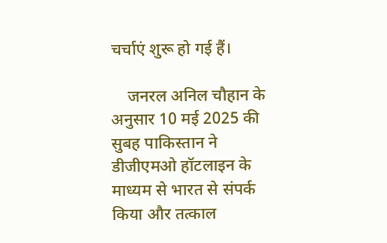चर्चाएं शुरू हो गई हैं।

    जनरल अनिल चौहान के अनुसार 10 मई 2025 की सुबह पाकिस्तान ने डीजीएमओ हॉटलाइन के माध्यम से भारत से संपर्क किया और तत्काल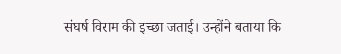संघर्ष विराम की इच्छा जताई। उन्होंने बताया कि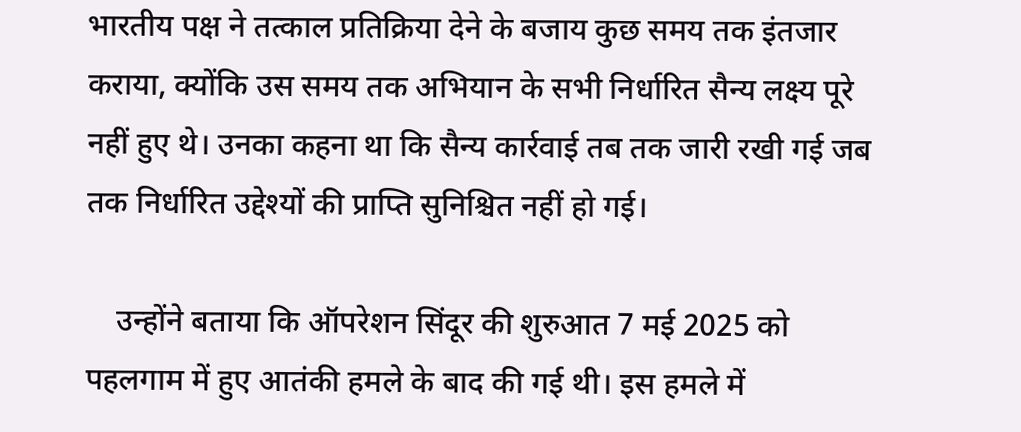भारतीय पक्ष ने तत्काल प्रतिक्रिया देने के बजाय कुछ समय तक इंतजार कराया, क्योंकि उस समय तक अभियान के सभी निर्धारित सैन्य लक्ष्य पूरे नहीं हुए थे। उनका कहना था कि सैन्य कार्रवाई तब तक जारी रखी गई जब तक निर्धारित उद्देश्यों की प्राप्ति सुनिश्चित नहीं हो गई।

    उन्होंने बताया कि ऑपरेशन सिंदूर की शुरुआत 7 मई 2025 को पहलगाम में हुए आतंकी हमले के बाद की गई थी। इस हमले में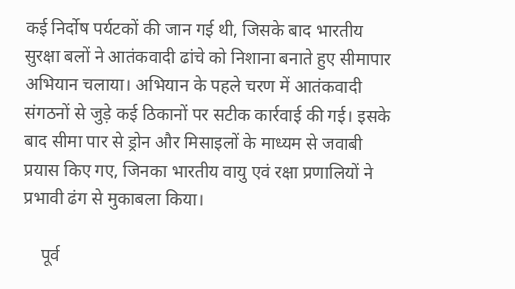कई निर्दोष पर्यटकों की जान गई थी, जिसके बाद भारतीय सुरक्षा बलों ने आतंकवादी ढांचे को निशाना बनाते हुए सीमापार अभियान चलाया। अभियान के पहले चरण में आतंकवादी संगठनों से जुड़े कई ठिकानों पर सटीक कार्रवाई की गई। इसके बाद सीमा पार से ड्रोन और मिसाइलों के माध्यम से जवाबी प्रयास किए गए, जिनका भारतीय वायु एवं रक्षा प्रणालियों ने प्रभावी ढंग से मुकाबला किया।

    पूर्व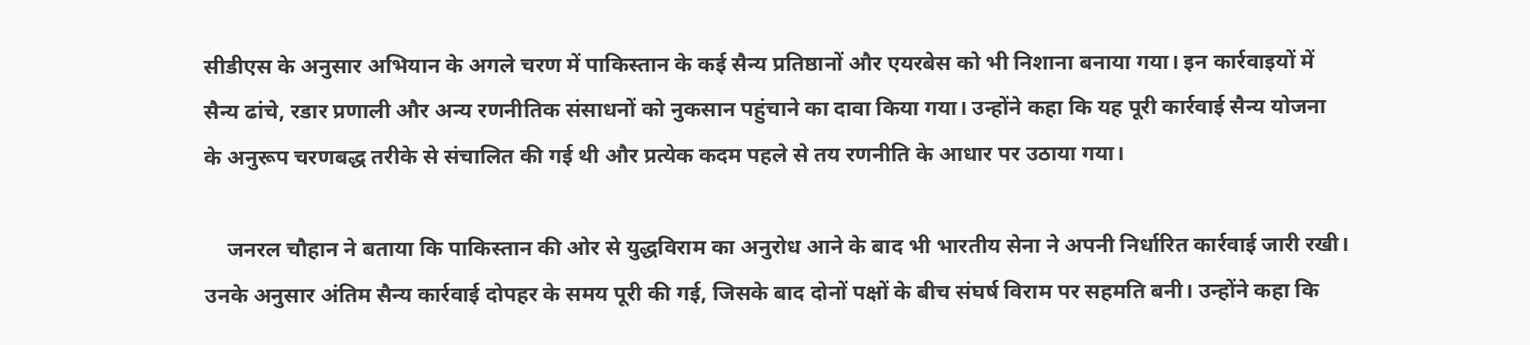सीडीएस के अनुसार अभियान के अगले चरण में पाकिस्तान के कई सैन्य प्रतिष्ठानों और एयरबेस को भी निशाना बनाया गया। इन कार्रवाइयों में सैन्य ढांचे, रडार प्रणाली और अन्य रणनीतिक संसाधनों को नुकसान पहुंचाने का दावा किया गया। उन्होंने कहा कि यह पूरी कार्रवाई सैन्य योजना के अनुरूप चरणबद्ध तरीके से संचालित की गई थी और प्रत्येक कदम पहले से तय रणनीति के आधार पर उठाया गया।

    जनरल चौहान ने बताया कि पाकिस्तान की ओर से युद्धविराम का अनुरोध आने के बाद भी भारतीय सेना ने अपनी निर्धारित कार्रवाई जारी रखी। उनके अनुसार अंतिम सैन्य कार्रवाई दोपहर के समय पूरी की गई, जिसके बाद दोनों पक्षों के बीच संघर्ष विराम पर सहमति बनी। उन्होंने कहा कि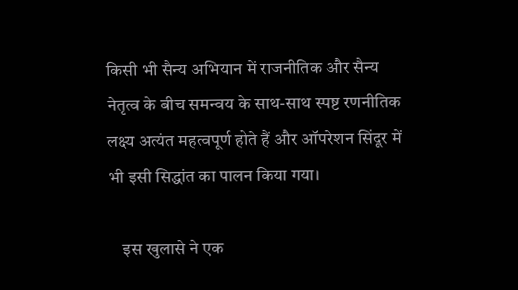किसी भी सैन्य अभियान में राजनीतिक और सैन्य नेतृत्व के बीच समन्वय के साथ-साथ स्पष्ट रणनीतिक लक्ष्य अत्यंत महत्वपूर्ण होते हैं और ऑपरेशन सिंदूर में भी इसी सिद्धांत का पालन किया गया।

    इस खुलासे ने एक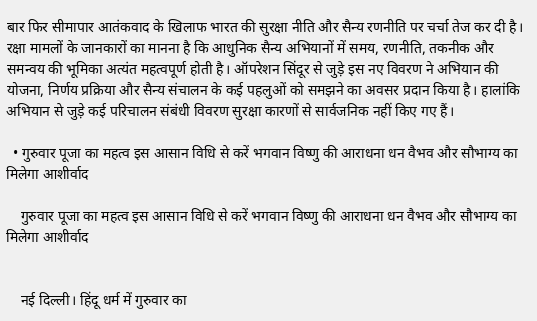बार फिर सीमापार आतंकवाद के खिलाफ भारत की सुरक्षा नीति और सैन्य रणनीति पर चर्चा तेज कर दी है। रक्षा मामलों के जानकारों का मानना है कि आधुनिक सैन्य अभियानों में समय, रणनीति, तकनीक और समन्वय की भूमिका अत्यंत महत्वपूर्ण होती है। ऑपरेशन सिंदूर से जुड़े इस नए विवरण ने अभियान की योजना, निर्णय प्रक्रिया और सैन्य संचालन के कई पहलुओं को समझने का अवसर प्रदान किया है। हालांकि अभियान से जुड़े कई परिचालन संबंधी विवरण सुरक्षा कारणों से सार्वजनिक नहीं किए गए हैं।

  • गुरुवार पूजा का महत्व इस आसान विधि से करें भगवान विष्णु की आराधना धन वैभव और सौभाग्य का मिलेगा आशीर्वाद

    गुरुवार पूजा का महत्व इस आसान विधि से करें भगवान विष्णु की आराधना धन वैभव और सौभाग्य का मिलेगा आशीर्वाद


    नई दिल्ली। हिंदू धर्म में गुरुवार का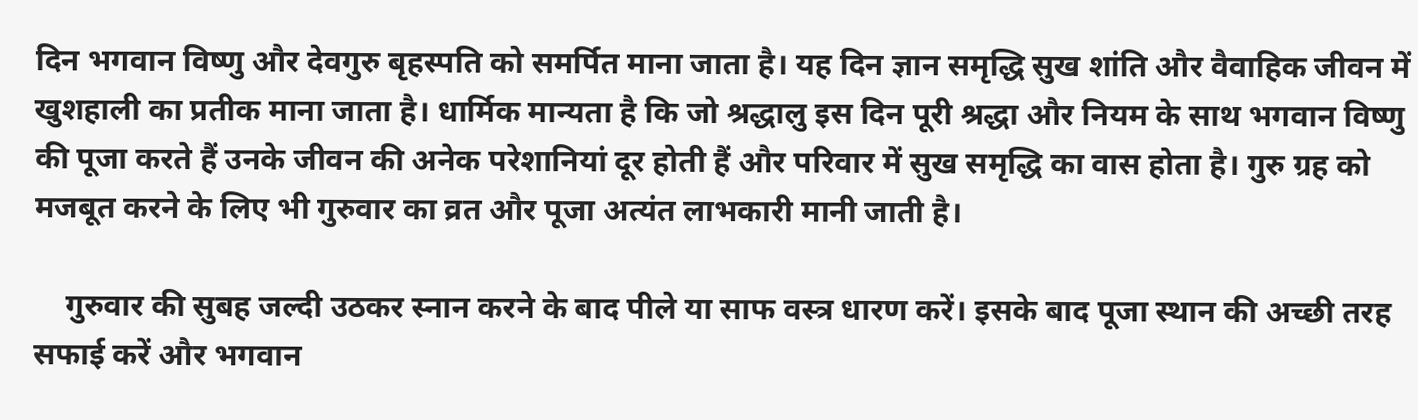दिन भगवान विष्णु और देवगुरु बृहस्पति को समर्पित माना जाता है। यह दिन ज्ञान समृद्धि सुख शांति और वैवाहिक जीवन में खुशहाली का प्रतीक माना जाता है। धार्मिक मान्यता है कि जो श्रद्धालु इस दिन पूरी श्रद्धा और नियम के साथ भगवान विष्णु की पूजा करते हैं उनके जीवन की अनेक परेशानियां दूर होती हैं और परिवार में सुख समृद्धि का वास होता है। गुरु ग्रह को मजबूत करने के लिए भी गुरुवार का व्रत और पूजा अत्यंत लाभकारी मानी जाती है।

    गुरुवार की सुबह जल्दी उठकर स्नान करने के बाद पीले या साफ वस्त्र धारण करें। इसके बाद पूजा स्थान की अच्छी तरह सफाई करें और भगवान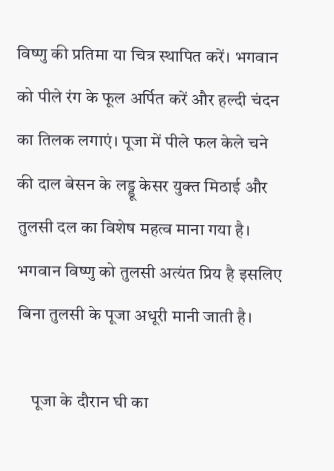विष्णु की प्रतिमा या चित्र स्थापित करें। भगवान को पीले रंग के फूल अर्पित करें और हल्दी चंदन का तिलक लगाएं। पूजा में पीले फल केले चने की दाल बेसन के लड्डू केसर युक्त मिठाई और तुलसी दल का विशेष महत्व माना गया है। भगवान विष्णु को तुलसी अत्यंत प्रिय है इसलिए बिना तुलसी के पूजा अधूरी मानी जाती है।

    पूजा के दौरान घी का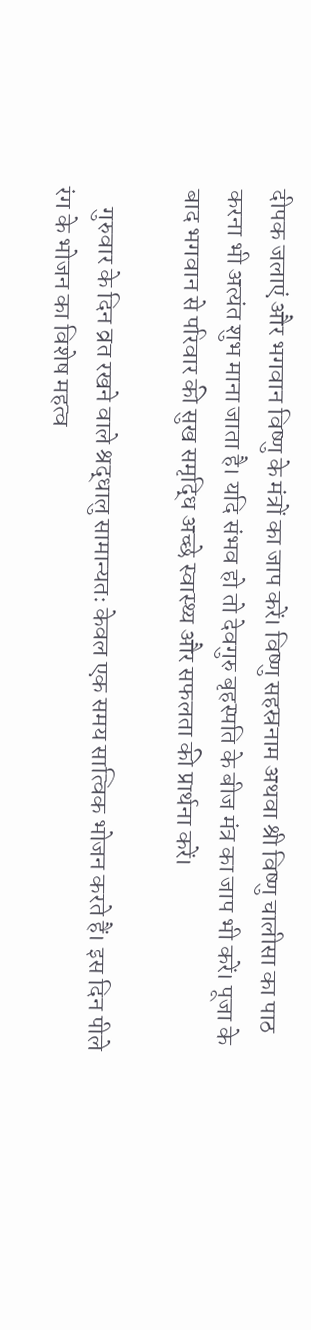दीपक जलाएं और भगवान विष्णु के मंत्रों का जाप करें। विष्णु सहस्रनाम अथवा श्री विष्णु चालीसा का पाठ करना भी अत्यंत शुभ माना जाता है। यदि संभव हो तो देवगुरु बृहस्पति के बीज मंत्र का जाप भी करें। पूजा के बाद भगवान से परिवार की सुख समृद्धि अच्छे स्वास्थ्य और सफलता की प्रार्थना करें।

    गुरुवार के दिन व्रत रखने वाले श्रद्धालु सामान्यतः केवल एक समय सात्विक भोजन करते हैं। इस दिन पीले रंग के भोजन का विशेष महत्व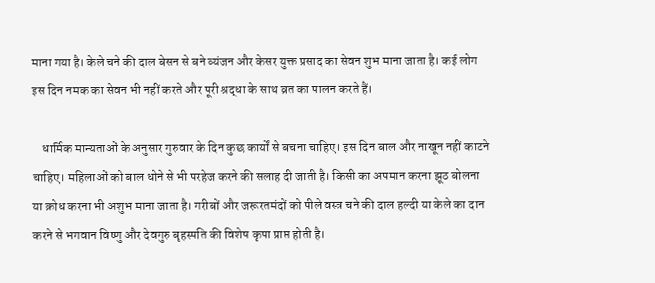माना गया है। केले चने की दाल बेसन से बने व्यंजन और केसर युक्त प्रसाद का सेवन शुभ माना जाता है। कई लोग इस दिन नमक का सेवन भी नहीं करते और पूरी श्रद्धा के साथ व्रत का पालन करते हैं।

    धार्मिक मान्यताओं के अनुसार गुरुवार के दिन कुछ कार्यों से बचना चाहिए। इस दिन बाल और नाखून नहीं काटने चाहिए। महिलाओं को बाल धोने से भी परहेज करने की सलाह दी जाती है। किसी का अपमान करना झूठ बोलना या क्रोध करना भी अशुभ माना जाता है। गरीबों और जरूरतमंदों को पीले वस्त्र चने की दाल हल्दी या केले का दान करने से भगवान विष्णु और देवगुरु बृहस्पति की विशेष कृपा प्राप्त होती है।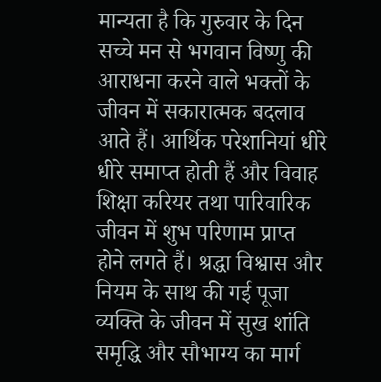मान्यता है कि गुरुवार के दिन सच्चे मन से भगवान विष्णु की आराधना करने वाले भक्तों के जीवन में सकारात्मक बदलाव आते हैं। आर्थिक परेशानियां धीरे धीरे समाप्त होती हैं और विवाह शिक्षा करियर तथा पारिवारिक जीवन में शुभ परिणाम प्राप्त होने लगते हैं। श्रद्धा विश्वास और नियम के साथ की गई पूजा व्यक्ति के जीवन में सुख शांति समृद्धि और सौभाग्य का मार्ग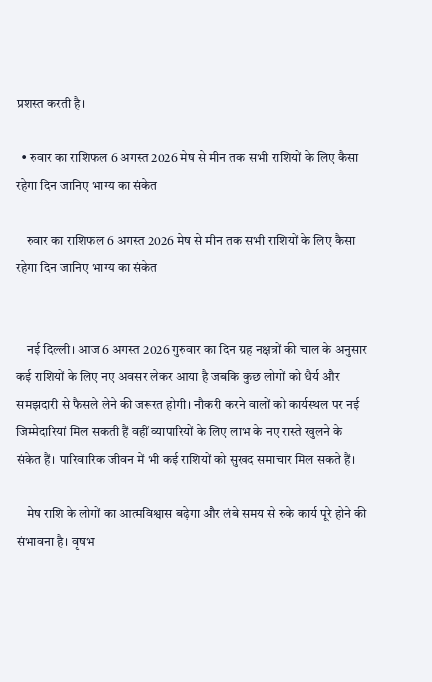प्रशस्त करती है।

  • रुवार का राशिफल 6 अगस्त 2026 मेष से मीन तक सभी राशियों के लिए कैसा रहेगा दिन जानिए भाग्य का संकेत

    रुवार का राशिफल 6 अगस्त 2026 मेष से मीन तक सभी राशियों के लिए कैसा रहेगा दिन जानिए भाग्य का संकेत


    नई दिल्ली। आज 6 अगस्त 2026 गुरुवार का दिन ग्रह नक्षत्रों की चाल के अनुसार कई राशियों के लिए नए अवसर लेकर आया है जबकि कुछ लोगों को धैर्य और समझदारी से फैसले लेने की जरूरत होगी। नौकरी करने वालों को कार्यस्थल पर नई जिम्मेदारियां मिल सकती हैं वहीं व्यापारियों के लिए लाभ के नए रास्ते खुलने के संकेत हैं। पारिवारिक जीवन में भी कई राशियों को सुखद समाचार मिल सकते हैं।

    मेष राशि के लोगों का आत्मविश्वास बढ़ेगा और लंबे समय से रुके कार्य पूरे होने की संभावना है। वृषभ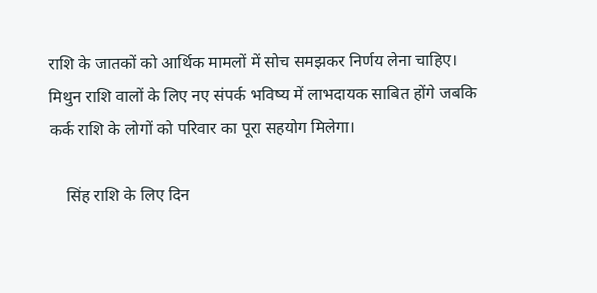राशि के जातकों को आर्थिक मामलों में सोच समझकर निर्णय लेना चाहिए। मिथुन राशि वालों के लिए नए संपर्क भविष्य में लाभदायक साबित होंगे जबकि कर्क राशि के लोगों को परिवार का पूरा सहयोग मिलेगा।

    सिंह राशि के लिए दिन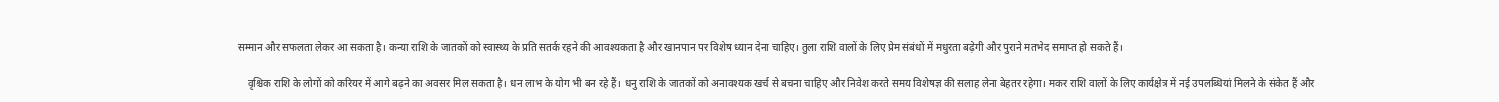सम्मान और सफलता लेकर आ सकता है। कन्या राशि के जातकों को स्वास्थ्य के प्रति सतर्क रहने की आवश्यकता है और खानपान पर विशेष ध्यान देना चाहिए। तुला राशि वालों के लिए प्रेम संबंधों में मधुरता बढ़ेगी और पुराने मतभेद समाप्त हो सकते हैं।

    वृश्चिक राशि के लोगों को करियर में आगे बढ़ने का अवसर मिल सकता है। धन लाभ के योग भी बन रहे हैं। धनु राशि के जातकों को अनावश्यक खर्च से बचना चाहिए और निवेश करते समय विशेषज्ञ की सलाह लेना बेहतर रहेगा। मकर राशि वालों के लिए कार्यक्षेत्र में नई उपलब्धियां मिलने के संकेत हैं और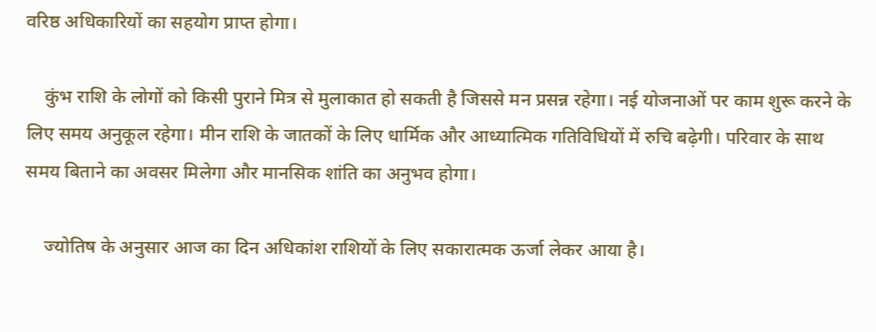वरिष्ठ अधिकारियों का सहयोग प्राप्त होगा।

    कुंभ राशि के लोगों को किसी पुराने मित्र से मुलाकात हो सकती है जिससे मन प्रसन्न रहेगा। नई योजनाओं पर काम शुरू करने के लिए समय अनुकूल रहेगा। मीन राशि के जातकों के लिए धार्मिक और आध्यात्मिक गतिविधियों में रुचि बढ़ेगी। परिवार के साथ समय बिताने का अवसर मिलेगा और मानसिक शांति का अनुभव होगा।

    ज्योतिष के अनुसार आज का दिन अधिकांश राशियों के लिए सकारात्मक ऊर्जा लेकर आया है।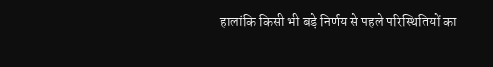हालांकि किसी भी बड़े निर्णय से पहले परिस्थितियों का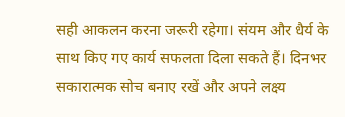सही आकलन करना जरूरी रहेगा। संयम और धैर्य के साथ किए गए कार्य सफलता दिला सकते हैं। दिनभर सकारात्मक सोच बनाए रखें और अपने लक्ष्य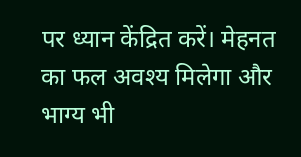पर ध्यान केंद्रित करें। मेहनत का फल अवश्य मिलेगा और भाग्य भी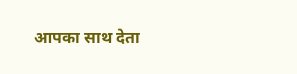आपका साथ देता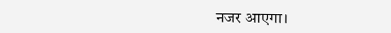नजर आएगा।